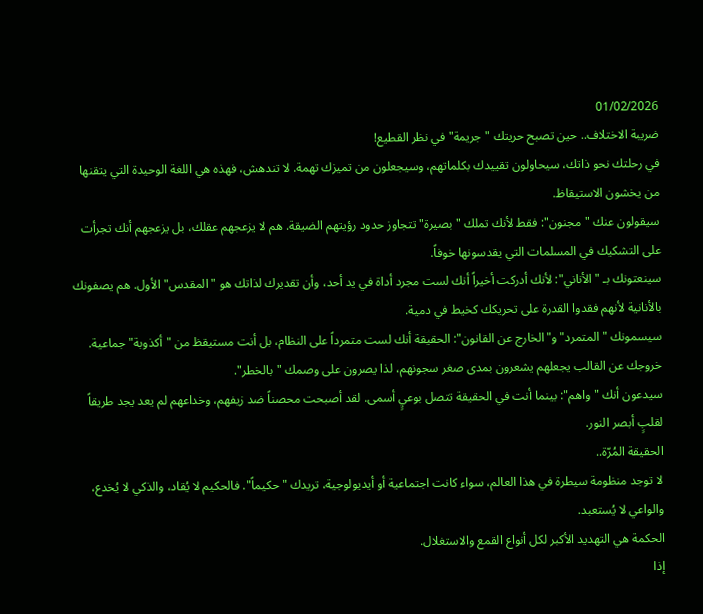01/02/2026
ضريبة الاختلاف.. حين تصبح حريتك "جريمة" في نظر القطيع!
في رحلتك نحو ذاتك، سيحاولون تقييدك بكلماتهم، وسيجعلون من تميزك تهمة. لا تندهش، فهذه هي اللغة الوحيدة التي يتقنها من يخشون الاستيقاظ.
سيقولون عنك "مجنون": فقط لأنك تملك "بصيرة" تتجاوز حدود رؤيتهم الضيقة. هم لا يزعجهم عقلك، بل يزعجهم أنك تجرأت على التشكيك في المسلمات التي يقدسونها خوفاً.
سينعتونك بـ "الأناني": لأنك أدركت أخيراً أنك لست مجرد أداة في يد أحد، وأن تقديرك لذاتك هو "المقدس" الأول. هم يصفونك بالأنانية لأنهم فقدوا القدرة على تحريكك كخيط في دمية.
سيسمونك "المتمرد" و"الخارج عن القانون": الحقيقة أنك لست متمرداً على النظام، بل أنت مستيقظ من "أكذوبة" جماعية. خروجك عن القالب يجعلهم يشعرون بمدى صغر سجونهم، لذا يصرون على وصمك "بالخطر".
سيدعون أنك "واهم": بينما أنت في الحقيقة تتصل بوعيٍ أسمى. لقد أصبحت محصناً ضد زيفهم، وخداعهم لم يعد يجد طريقاً لقلبٍ أبصر النور.
الحقيقة المُرّة..
لا توجد منظومة سيطرة في هذا العالم، سواء كانت اجتماعية أو أيديولوجية، تريدك "حكيماً". فالحكيم لا يُقاد، والذكي لا يُخدع، والواعي لا يُستعبد.
الحكمة هي التهديد الأكبر لكل أنواع القمع والاستغلال.
إذا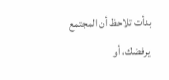بدأت تلاحظ أن المجتمع يرفضك، أو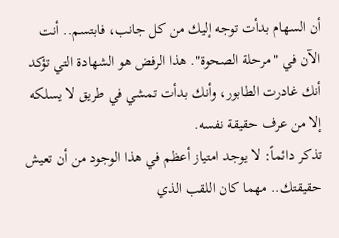أن السهام بدأت توجه إليك من كل جانب، فابتسم.. أنت الآن في "مرحلة الصحوة". هذا الرفض هو الشهادة التي تؤكد أنك غادرت الطابور، وأنك بدأت تمشي في طريق لا يسلكه إلا من عرف حقيقة نفسه.
تذكر دائماً: لا يوجد امتياز أعظم في هذا الوجود من أن تعيش حقيقتك.. مهما كان اللقب الذي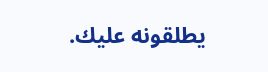يطلقونه عليك.